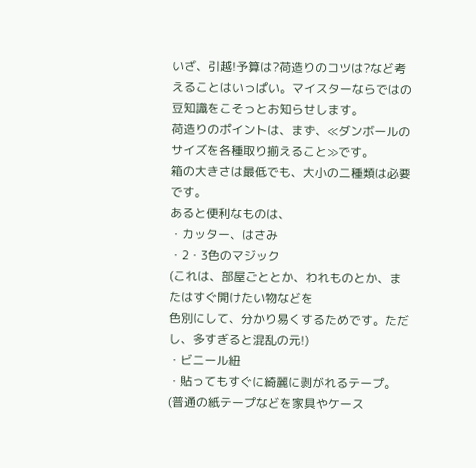いざ、引越!予算は?荷造りのコツは?など考えることはいっぱい。マイスターならではの豆知識をこそっとお知らせします。
荷造りのポイントは、まず、≪ダンボールのサイズを各種取り揃えること≫です。
箱の大きさは最低でも、大小の二種類は必要です。
あると便利なものは、
・カッター、はさみ
・2・3色のマジック
(これは、部屋ごととか、われものとか、またはすぐ開けたい物などを
色別にして、分かり易くするためです。ただし、多すぎると混乱の元!)
・ビニール紐
・貼ってもすぐに綺麗に剥がれるテープ。
(普通の紙テープなどを家具やケース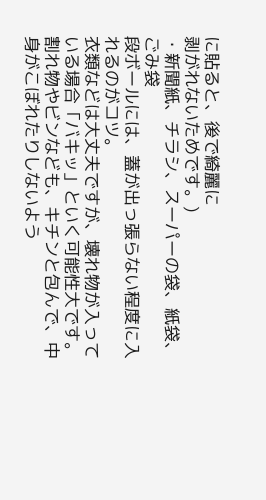に貼ると、後で綺麗に
剥がれないためです。)
・新聞紙、チラシ、スーパーの袋、紙袋、ごみ袋
段ボールには、蓋が出っ張らない程度に入れるのがコツ。
衣類などは大丈夫ですが、壊れ物が入っている場合「バキッ」といく可能性大です。
割れ物やビンなども、キチンと包んで、中身がこぼれたりしないよう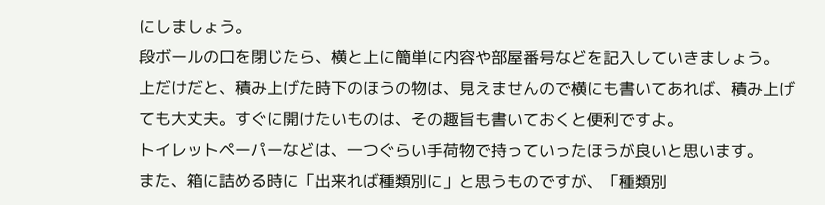にしましょう。
段ボールの口を閉じたら、横と上に簡単に内容や部屋番号などを記入していきましょう。
上だけだと、積み上げた時下のほうの物は、見えませんので横にも書いてあれば、積み上げても大丈夫。すぐに開けたいものは、その趣旨も書いておくと便利ですよ。
トイレットペーパーなどは、一つぐらい手荷物で持っていったほうが良いと思います。
また、箱に詰める時に「出来れば種類別に」と思うものですが、「種類別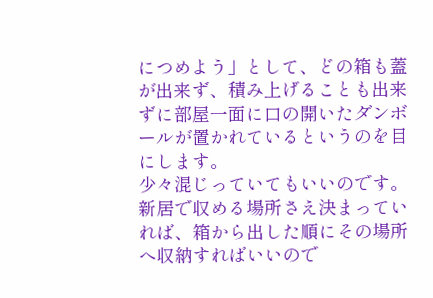につめよう」として、どの箱も蓋が出来ず、積み上げることも出来ずに部屋一面に口の開いたダンボールが置かれているというのを目にします。
少々混じっていてもいいのです。新居で収める場所さえ決まっていれば、箱から出した順にその場所へ収納すればいいので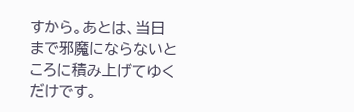すから。あとは、当日まで邪魔にならないところに積み上げてゆくだけです。